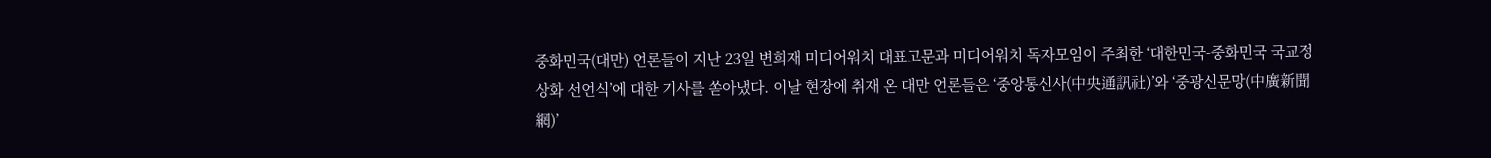중화민국(대만) 언론들이 지난 23일 변희재 미디어워치 대표고문과 미디어워치 독자모임이 주최한 ‘대한민국-중화민국 국교정상화 선언식’에 대한 기사를 쏟아냈다. 이날 현장에 취재 온 대만 언론들은 ‘중앙통신사(中央通訊社)’와 ‘중광신문망(中廣新聞網)’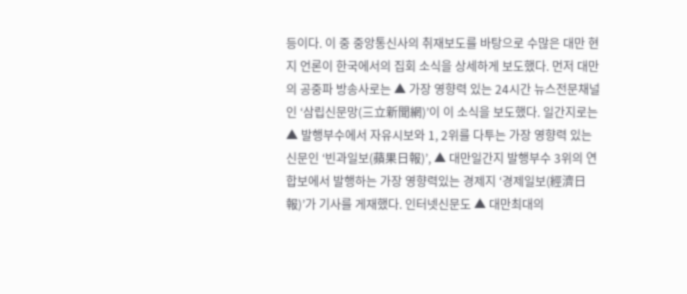등이다. 이 중 중앙통신사의 취재보도를 바탕으로 수많은 대만 현지 언론이 한국에서의 집회 소식을 상세하게 보도했다. 먼저 대만의 공중파 방송사로는 ▲ 가장 영향력 있는 24시간 뉴스전문채널인 ‘삼립신문망(三立新聞網)’이 이 소식을 보도했다. 일간지로는 ▲ 발행부수에서 자유시보와 1, 2위를 다투는 가장 영향력 있는 신문인 ‘빈과일보(蘋果日報)’, ▲ 대만일간지 발행부수 3위의 연합보에서 발행하는 가장 영향력있는 경제지 ‘경제일보(經濟日報)’가 기사를 게재했다. 인터넷신문도 ▲ 대만최대의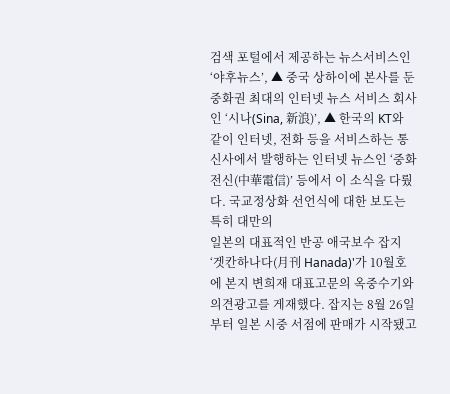검색 포털에서 제공하는 뉴스서비스인 ‘야후뉴스’, ▲ 중국 상하이에 본사를 둔 중화권 최대의 인터넷 뉴스 서비스 회사인 ‘시나(Sina, 新浪)’, ▲ 한국의 KT와 같이 인터넷, 전화 등을 서비스하는 통신사에서 발행하는 인터넷 뉴스인 ‘중화전신(中華電信)’ 등에서 이 소식을 다뤘다. 국교정상화 선언식에 대한 보도는 특히 대만의
일본의 대표적인 반공 애국보수 잡지 ‘겟칸하나다(月刊 Hanada)'가 10월호에 본지 변희재 대표고문의 옥중수기와 의견광고를 게재했다. 잡지는 8월 26일부터 일본 시중 서점에 판매가 시작됐고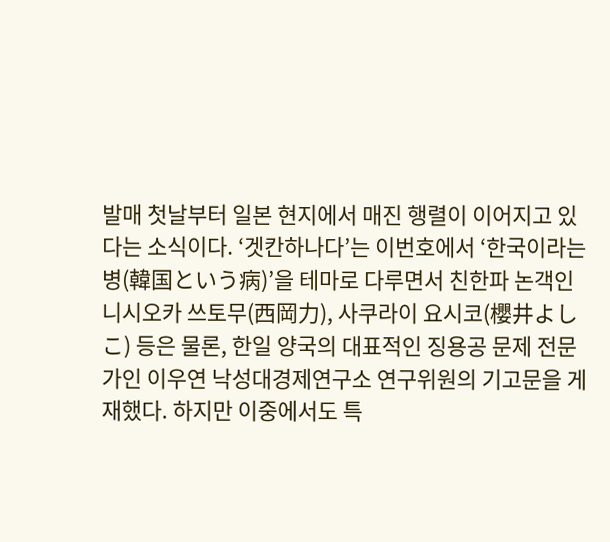발매 첫날부터 일본 현지에서 매진 행렬이 이어지고 있다는 소식이다. ‘겟칸하나다’는 이번호에서 ‘한국이라는 병(韓国という病)’을 테마로 다루면서 친한파 논객인 니시오카 쓰토무(西岡力), 사쿠라이 요시코(櫻井よしこ) 등은 물론, 한일 양국의 대표적인 징용공 문제 전문가인 이우연 낙성대경제연구소 연구위원의 기고문을 게재했다. 하지만 이중에서도 특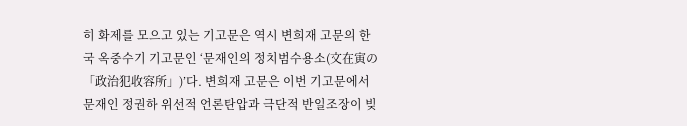히 화제를 모으고 있는 기고문은 역시 변희재 고문의 한국 옥중수기 기고문인 ‘문재인의 정치범수용소(文在寅の「政治犯收容所」)’다. 변희재 고문은 이번 기고문에서 문재인 정권하 위선적 언론탄압과 극단적 반일조장이 빚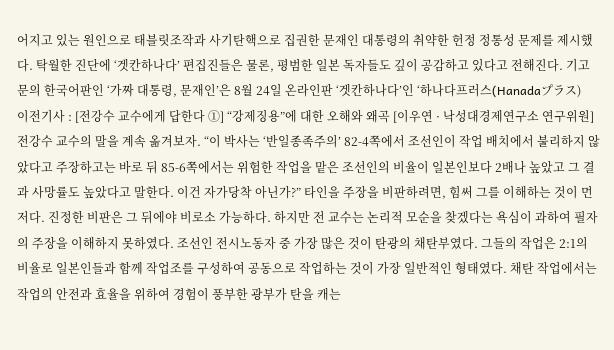어지고 있는 원인으로 태블릿조작과 사기탄핵으로 집권한 문재인 대통령의 취약한 헌정 정통성 문제를 제시했다. 탁월한 진단에 ‘겟칸하나다’ 편집진들은 물론, 평범한 일본 독자들도 깊이 공감하고 있다고 전해진다. 기고문의 한국어판인 ‘가짜 대통령, 문재인’은 8월 24일 온라인판 ‘겟칸하나다’인 ‘하나다프러스(Hanadaプラス)
이전기사 : [전강수 교수에게 답한다 ①] “강제징용”에 대한 오해와 왜곡 [이우연 · 낙성대경제연구소 연구위원] 전강수 교수의 말을 계속 옮겨보자. “이 박사는 ‘반일종족주의’ 82-4쪽에서 조선인이 작업 배치에서 불리하지 않았다고 주장하고는 바로 뒤 85-6쪽에서는 위험한 작업을 맡은 조선인의 비율이 일본인보다 2배나 높았고 그 결과 사망률도 높았다고 말한다. 이건 자가당착 아닌가?” 타인을 주장을 비판하려면, 힘써 그를 이해하는 것이 먼저다. 진정한 비판은 그 뒤에야 비로소 가능하다. 하지만 전 교수는 논리적 모순을 찾겠다는 욕심이 과하여 필자의 주장을 이해하지 못하였다. 조선인 전시노동자 중 가장 많은 것이 탄광의 채탄부였다. 그들의 작업은 2:1의 비율로 일본인들과 함께 작업조를 구성하여 공동으로 작업하는 것이 가장 일반적인 형태였다. 채탄 작업에서는 작업의 안전과 효율을 위하여 경험이 풍부한 광부가 탄을 캐는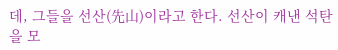데, 그들을 선산(先山)이라고 한다. 선산이 캐낸 석탄을 모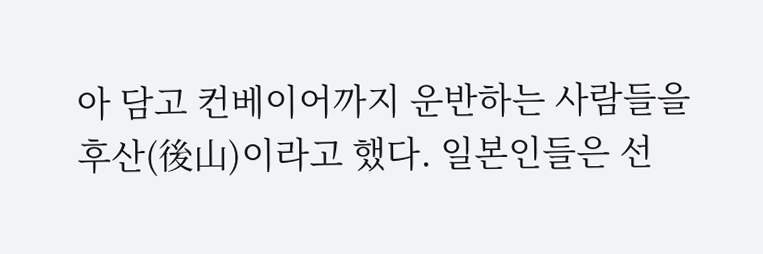아 담고 컨베이어까지 운반하는 사람들을 후산(後山)이라고 했다. 일본인들은 선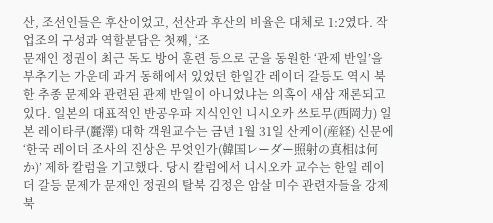산, 조선인들은 후산이었고, 선산과 후산의 비율은 대체로 1:2였다. 작업조의 구성과 역할분담은 첫째, ‘조
문재인 정권이 최근 독도 방어 훈련 등으로 군을 동원한 ‘관제 반일’을 부추기는 가운데 과거 동해에서 있었던 한일간 레이더 갈등도 역시 북한 추종 문제와 관련된 관제 반일이 아니었냐는 의혹이 새삼 재론되고 있다. 일본의 대표적인 반공우파 지식인인 니시오카 쓰토무(西岡力) 일본 레이타쿠(麗澤) 대학 객원교수는 금년 1월 31일 산케이(産経) 신문에 ‘한국 레이더 조사의 진상은 무엇인가(韓国レーダー照射の真相は何か)’ 제하 칼럼을 기고했다. 당시 칼럼에서 니시오카 교수는 한일 레이더 갈등 문제가 문재인 정권의 탈북 김정은 암살 미수 관련자들을 강제북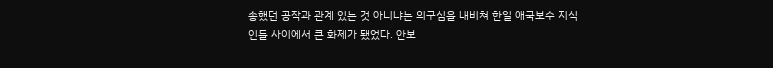송했던 공작과 관계 있는 것 아니냐는 의구심을 내비쳐 한일 애국보수 지식인들 사이에서 큰 화제가 됐었다. 안보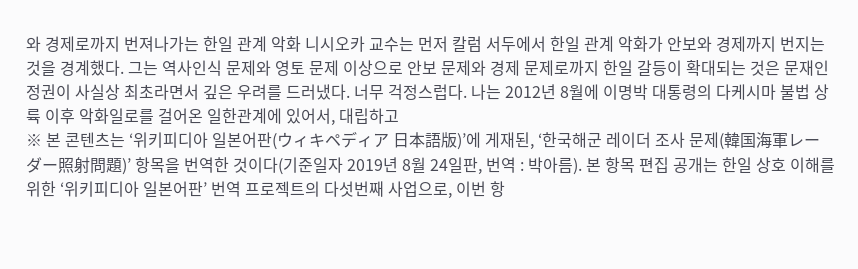와 경제로까지 번져나가는 한일 관계 악화 니시오카 교수는 먼저 칼럼 서두에서 한일 관계 악화가 안보와 경제까지 번지는 것을 경계했다. 그는 역사인식 문제와 영토 문제 이상으로 안보 문제와 경제 문제로까지 한일 갈등이 확대되는 것은 문재인 정권이 사실상 최초라면서 깊은 우려를 드러냈다. 너무 걱정스럽다. 나는 2012년 8월에 이명박 대통령의 다케시마 불법 상륙 이후 악화일로를 걸어온 일한관계에 있어서, 대립하고
※ 본 콘텐츠는 ‘위키피디아 일본어판(ウィキペディア 日本語版)’에 게재된, ‘한국해군 레이더 조사 문제(韓国海軍レーダー照射問題)’ 항목을 번역한 것이다(기준일자 2019년 8월 24일판, 번역 : 박아름). 본 항목 편집 공개는 한일 상호 이해를 위한 ‘위키피디아 일본어판’ 번역 프로젝트의 다섯번째 사업으로, 이번 항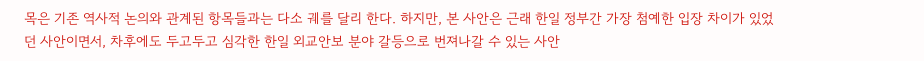목은 기존 역사적 논의와 관계된 항목들과는 다소 궤를 달리 한다. 하지만, 본 사안은 근래 한일 정부간 가장 첨예한 입장 차이가 있었던 사안이면서, 차후에도 두고두고 심각한 한일 외교안보 분야 갈등으로 번져나갈 수 있는 사안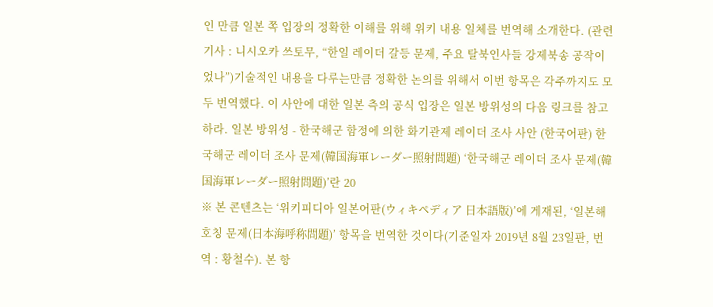인 만큼 일본 쪽 입장의 정확한 이해를 위해 위키 내용 일체를 번역해 소개한다. (관련기사 : 니시오카 쓰토무, “한일 레이더 갈등 문제, 주요 탈북인사들 강제북송 공작이었나”)기술적인 내용을 다루는만큼 정확한 논의를 위해서 이번 항목은 각주까지도 모두 번역했다. 이 사안에 대한 일본 측의 공식 입장은 일본 방위성의 다음 링크를 참고하라. 일본 방위성 - 한국해군 함정에 의한 화기관제 레이더 조사 사안 (한국어판) 한국해군 레이더 조사 문제(韓国海軍レーダー照射問題) ‘한국해군 레이더 조사 문제(韓国海軍レーダー照射問題)’란 20
※ 본 콘텐츠는 ‘위키피디아 일본어판(ウィキペディア 日本語版)’에 게재된, ‘일본해 호칭 문제(日本海呼称問題)’ 항목을 번역한 것이다(기준일자 2019년 8월 23일판, 번역 : 황철수). 본 항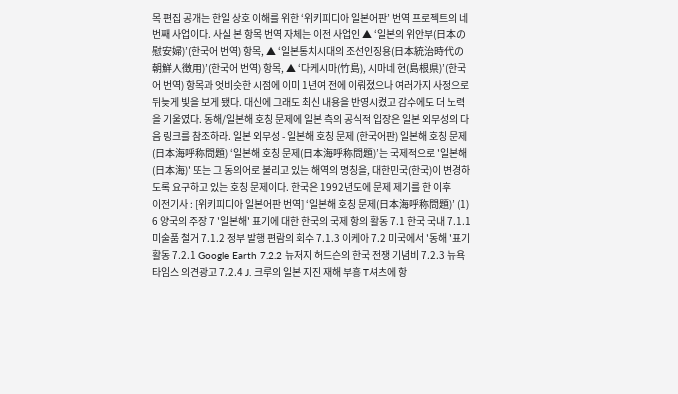목 편집 공개는 한일 상호 이해를 위한 ‘위키피디아 일본어판’ 번역 프로젝트의 네번째 사업이다. 사실 본 항목 번역 자체는 이전 사업인 ▲ ‘일본의 위안부(日本の慰安婦)’(한국어 번역) 항목, ▲ ‘일본통치시대의 조선인징용(日本統治時代の朝鮮人徴用)’(한국어 번역) 항목, ▲ ‘다케시마(竹島), 시마네 현(島根県)’(한국어 번역) 항목과 엇비슷한 시점에 이미 1년여 전에 이뤄졌으나 여러가지 사정으로 뒤늦게 빛을 보게 됐다. 대신에 그래도 최신 내용을 반영시켰고 감수에도 더 노력을 기울였다. 동해/일본해 호칭 문제에 일본 측의 공식적 입장은 일본 외무성의 다음 링크를 참조하라. 일본 외무성 - 일본해 호칭 문제 (한국어판) 일본해 호칭 문제(日本海呼称問題) ‘일본해 호칭 문제(日本海呼称問題)’는 국제적으로 '일본해(日本海)' 또는 그 동의어로 불리고 있는 해역의 명칭을, 대한민국(한국)이 변경하도록 요구하고 있는 호칭 문제이다. 한국은 1992년도에 문제 제기를 한 이후
이전기사 : [위키피디아 일본어판 번역] ‘일본해 호칭 문제(日本海呼称問題)’ (1) 6 양국의 주장 7 '일본해' 표기에 대한 한국의 국제 항의 활동 7.1 한국 국내 7.1.1 미술품 철거 7.1.2 정부 발행 편람의 회수 7.1.3 이케아 7.2 미국에서 '동해 '표기 활동 7.2.1 Google Earth 7.2.2 뉴저지 허드슨의 한국 전쟁 기념비 7.2.3 뉴욕타임스 의견광고 7.2.4 J. 크루의 일본 지진 재해 부흥 T셔츠에 항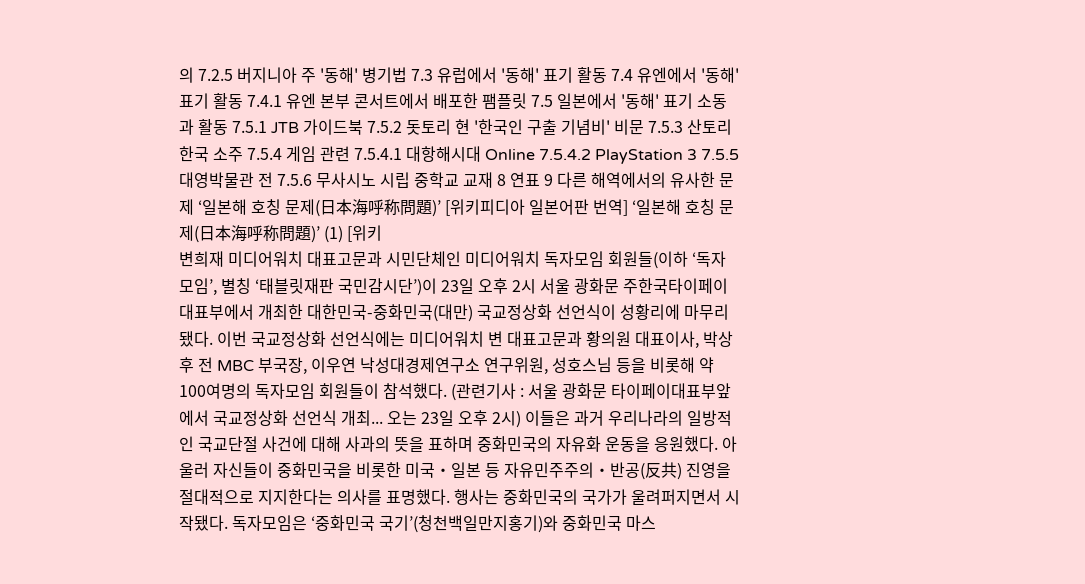의 7.2.5 버지니아 주 '동해' 병기법 7.3 유럽에서 '동해' 표기 활동 7.4 유엔에서 '동해' 표기 활동 7.4.1 유엔 본부 콘서트에서 배포한 팸플릿 7.5 일본에서 '동해' 표기 소동과 활동 7.5.1 JTB 가이드북 7.5.2 돗토리 현 '한국인 구출 기념비' 비문 7.5.3 산토리 한국 소주 7.5.4 게임 관련 7.5.4.1 대항해시대 Online 7.5.4.2 PlayStation 3 7.5.5 대영박물관 전 7.5.6 무사시노 시립 중학교 교재 8 연표 9 다른 해역에서의 유사한 문제 ‘일본해 호칭 문제(日本海呼称問題)’ [위키피디아 일본어판 번역] ‘일본해 호칭 문제(日本海呼称問題)’ (1) [위키
변희재 미디어워치 대표고문과 시민단체인 미디어워치 독자모임 회원들(이하 ‘독자모임’, 별칭 ‘태블릿재판 국민감시단’)이 23일 오후 2시 서울 광화문 주한국타이페이대표부에서 개최한 대한민국-중화민국(대만) 국교정상화 선언식이 성황리에 마무리됐다. 이번 국교정상화 선언식에는 미디어워치 변 대표고문과 황의원 대표이사, 박상후 전 MBC 부국장, 이우연 낙성대경제연구소 연구위원, 성호스님 등을 비롯해 약 100여명의 독자모임 회원들이 참석했다. (관련기사 : 서울 광화문 타이페이대표부앞에서 국교정상화 선언식 개최... 오는 23일 오후 2시) 이들은 과거 우리나라의 일방적인 국교단절 사건에 대해 사과의 뜻을 표하며 중화민국의 자유화 운동을 응원했다. 아울러 자신들이 중화민국을 비롯한 미국‧일본 등 자유민주주의‧반공(反共) 진영을 절대적으로 지지한다는 의사를 표명했다. 행사는 중화민국의 국가가 울려퍼지면서 시작됐다. 독자모임은 ‘중화민국 국기’(청천백일만지홍기)와 중화민국 마스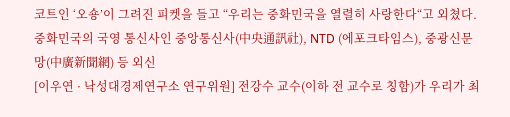코트인 ‘오숑’이 그려진 피켓을 들고 “우리는 중화민국을 열렬히 사랑한다“고 외쳤다. 중화민국의 국영 통신사인 중앙통신사(中央通訊社), NTD (에포크타임스), 중광신문망(中廣新聞網) 등 외신
[이우연 · 낙성대경제연구소 연구위원] 전강수 교수(이하 전 교수로 칭함)가 우리가 최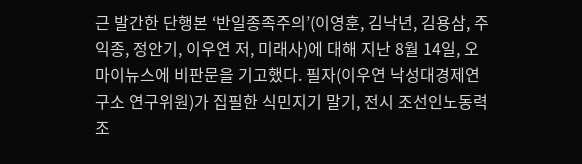근 발간한 단행본 ‘반일종족주의’(이영훈, 김낙년, 김용삼, 주익종, 정안기, 이우연 저, 미래사)에 대해 지난 8월 14일, 오마이뉴스에 비판문을 기고했다. 필자(이우연 낙성대경제연구소 연구위원)가 집필한 식민지기 말기, 전시 조선인노동력 조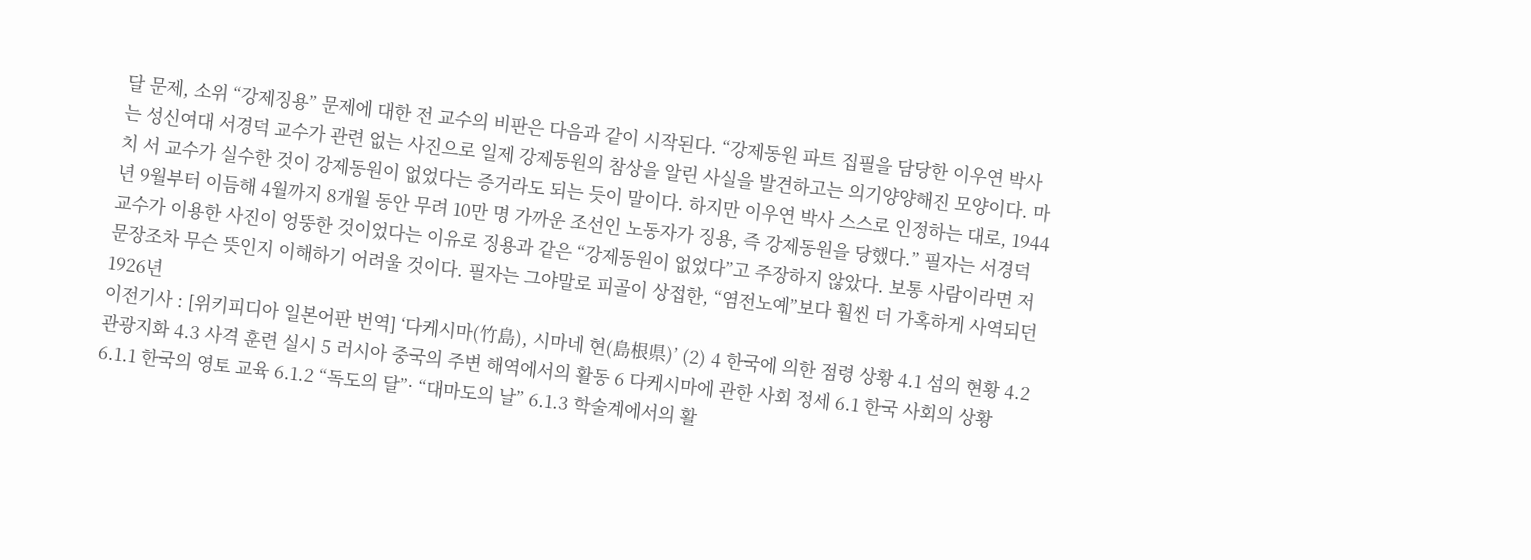달 문제, 소위 “강제징용” 문제에 대한 전 교수의 비판은 다음과 같이 시작된다. “강제동원 파트 집필을 담당한 이우연 박사는 성신여대 서경덕 교수가 관련 없는 사진으로 일제 강제동원의 참상을 알린 사실을 발견하고는 의기양양해진 모양이다. 마치 서 교수가 실수한 것이 강제동원이 없었다는 증거라도 되는 듯이 말이다. 하지만 이우연 박사 스스로 인정하는 대로, 1944년 9월부터 이듬해 4월까지 8개월 동안 무려 10만 명 가까운 조선인 노동자가 징용, 즉 강제동원을 당했다.” 필자는 서경덕 교수가 이용한 사진이 엉뚱한 것이었다는 이유로 징용과 같은 “강제동원이 없었다”고 주장하지 않았다. 보통 사람이라면 저 문장조차 무슨 뜻인지 이해하기 어려울 것이다. 필자는 그야말로 피골이 상접한, “염전노예”보다 훨씬 더 가혹하게 사역되던 1926년
이전기사 : [위키피디아 일본어판 번역] ‘다케시마(竹島), 시마네 현(島根県)’ (2) 4 한국에 의한 점령 상황 4.1 섬의 현황 4.2 관광지화 4.3 사격 훈련 실시 5 러시아 중국의 주변 해역에서의 활동 6 다케시마에 관한 사회 정세 6.1 한국 사회의 상황 6.1.1 한국의 영토 교육 6.1.2 “독도의 달”· “대마도의 날” 6.1.3 학술계에서의 활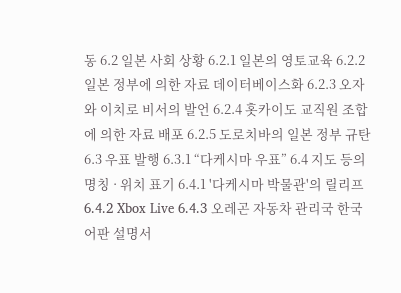동 6.2 일본 사회 상황 6.2.1 일본의 영토교육 6.2.2 일본 정부에 의한 자료 데이터베이스화 6.2.3 오자와 이치로 비서의 발언 6.2.4 홋카이도 교직원 조합에 의한 자료 배포 6.2.5 도로치바의 일본 정부 규탄 6.3 우표 발행 6.3.1 “다케시마 우표” 6.4 지도 등의 명칭 · 위치 표기 6.4.1 '다케시마 박물관'의 릴리프 6.4.2 Xbox Live 6.4.3 오레곤 자동차 관리국 한국어판 설명서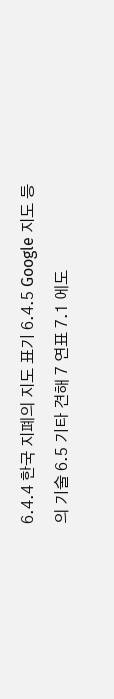6.4.4 한국 지폐의 지도 표기 6.4.5 Google 지도 등의 기술 6.5 기타 견해 7 연표 7.1 에도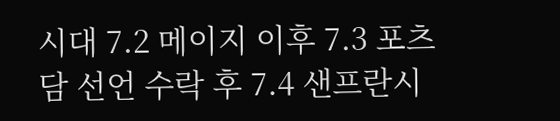시대 7.2 메이지 이후 7.3 포츠담 선언 수락 후 7.4 샌프란시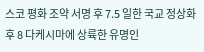스코 평화 조약 서명 후 7.5 일한 국교 정상화 후 8 다케시마에 상륙한 유명인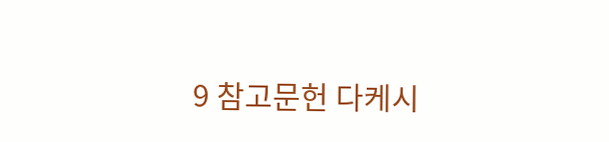9 참고문헌 다케시